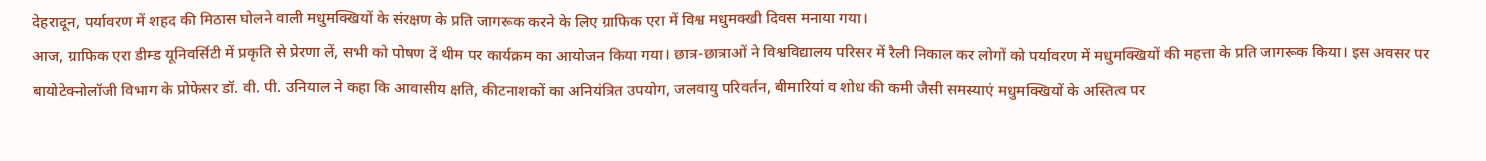देहरादून, पर्यावरण में शहद की मिठास घोलने वाली मधुमक्खियों के संरक्षण के प्रति जागरूक करने के लिए ग्राफिक एरा में विश्व मधुमक्खी दिवस मनाया गया।
आज, ग्राफिक एरा डीम्ड यूनिवर्सिटी में प्रकृति से प्रेरणा लें, सभी को पोषण दें थीम पर कार्यक्रम का आयोजन किया गया। छात्र-छात्राओं ने विश्वविद्यालय परिसर में रैली निकाल कर लोगों को पर्यावरण में मधुमक्खियों की महत्ता के प्रति जागरूक किया। इस अवसर पर बायोटेक्नोलॉजी विभाग के प्रोफेसर डॉ. वी. पी. उनियाल ने कहा कि आवासीय क्षति, कीटनाशकों का अनियंत्रित उपयोग, जलवायु परिवर्तन, बीमारियां व शोध की कमी जैसी समस्याएं मधुमक्खियों के अस्तित्व पर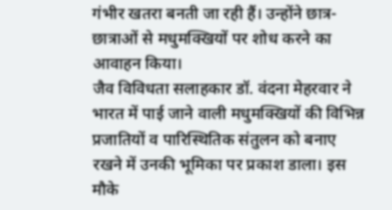गंभीर खतरा बनती जा रही हैं। उन्होंने छात्र-छात्राओं से मधुमक्खियों पर शोध करने का आवाहन किया।
जैव विविधता सलाहकार डॉ. वंदना मेहरवार ने भारत में पाई जाने वाली मधुमक्खियों की विभिन्न प्रजातियों व पारिस्थितिक संतुलन को बनाए रखने में उनकी भूमिका पर प्रकाश डाला। इस मौके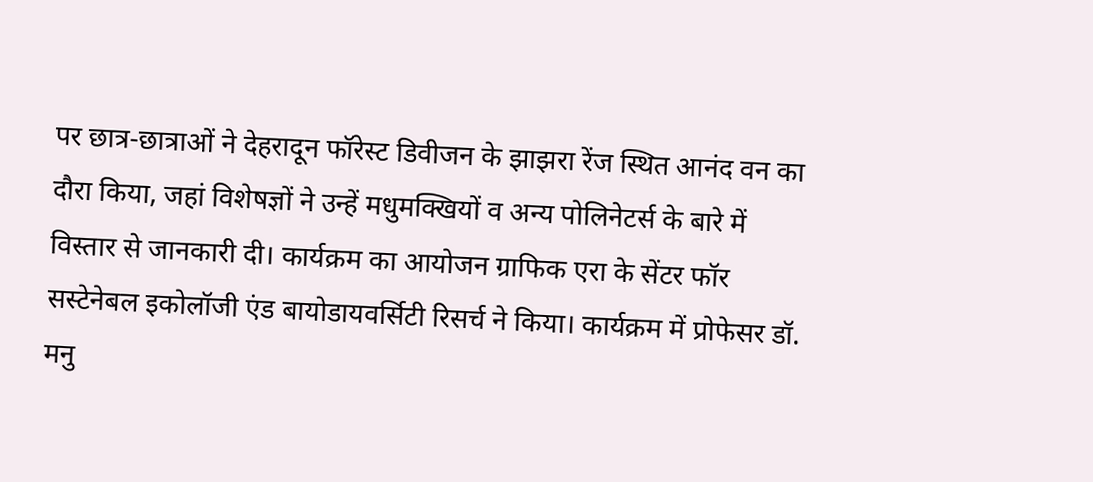पर छात्र-छात्राओं ने देहरादून फॉरेस्ट डिवीजन के झाझरा रेंज स्थित आनंद वन का दौरा किया, जहां विशेषज्ञों ने उन्हें मधुमक्खियों व अन्य पोलिनेटर्स के बारे में विस्तार से जानकारी दी। कार्यक्रम का आयोजन ग्राफिक एरा के सेंटर फॉर सस्टेनेबल इकोलॉजी एंड बायोडायवर्सिटी रिसर्च ने किया। कार्यक्रम में प्रोफेसर डॉ. मनु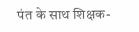पंत के साथ शिक्षक-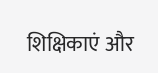शिक्षिकाएं और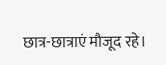छात्र-छात्राएं मौजूद रहे।